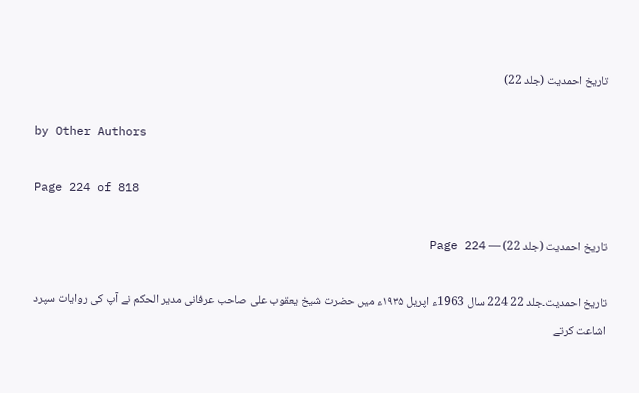تاریخ احمدیت (جلد 22)

by Other Authors

Page 224 of 818

تاریخ احمدیت (جلد 22) — Page 224

تاریخ احمدیت۔جلد 22 224 سال 1963ء اپریل ۱۹۳۵ء میں حضرت شیخ یعقوب علی صاحب عرفانی مدیر الحکم نے آپ کی روایات سپرد اشاعت کرتے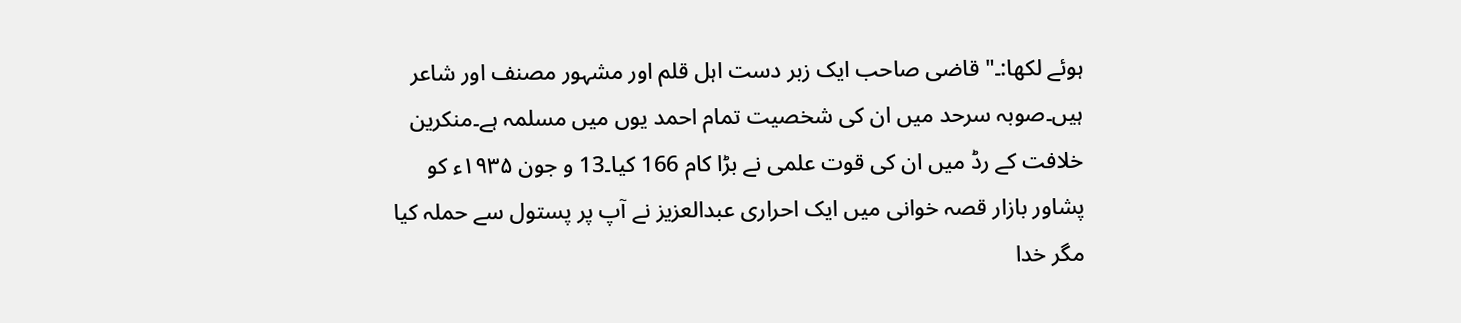ہوئے لکھا:۔" قاضی صاحب ایک زبر دست اہل قلم اور مشہور مصنف اور شاعر ہیں۔صوبہ سرحد میں ان کی شخصیت تمام احمد یوں میں مسلمہ ہے۔منکرین خلافت کے رڈ میں ان کی قوت علمی نے بڑا کام 166 کیا۔13 و جون ۱۹۳۵ء کو پشاور بازار قصہ خوانی میں ایک احراری عبدالعزیز نے آپ پر پستول سے حملہ کیا مگر خدا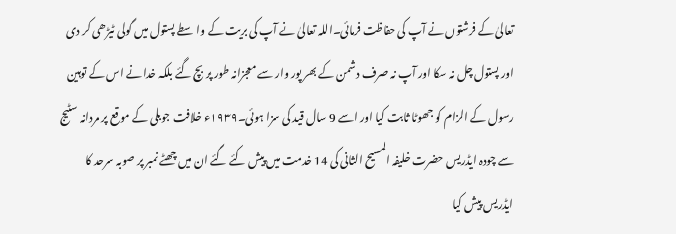تعالیٰ کے فرشتوں نے آپ کی حفاظت فرمائی۔اللہ تعالیٰ نے آپ کی بریت کے واسطے پستول میں گولی ٹیڑھی کر دی اور پستول چل نہ سکا اور آپ نہ صرف دشمن کے بھر پور وار سے معجزانہ طور پر بچ گئے بلکہ خدا نے اس کے توہین رسول کے الزام کو جھوٹا ثابت کیا اور اسے 9 سال قید کی سزا ہوئی۔۱۹۳۹ء خلافت جوبلی کے موقع پر مردانہ سٹیج سے چودہ ایڈریس حضرت خلیفہ المسیح الثانی کی 14 خدمت میں پیش کئے گئے ان میں چھٹے نمبر پر صوبہ سرحد کا ایڈریس پیش کیا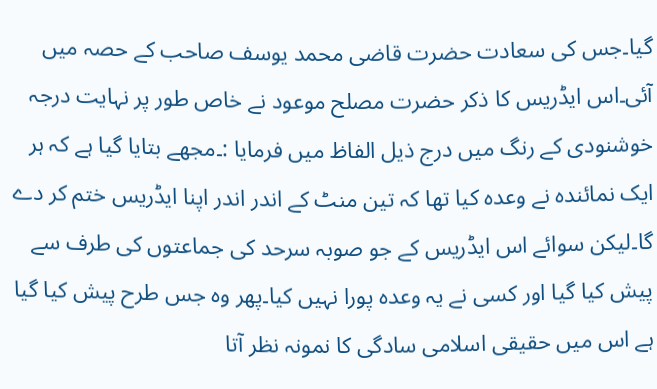گیا۔جس کی سعادت حضرت قاضی محمد یوسف صاحب کے حصہ میں آئی۔اس ایڈریس کا ذکر حضرت مصلح موعود نے خاص طور پر نہایت درجہ خوشنودی کے رنگ میں درج ذیل الفاظ میں فرمایا :۔مجھے بتایا گیا ہے کہ ہر ایک نمائندہ نے وعدہ کیا تھا کہ تین منٹ کے اندر اندر اپنا ایڈریس ختم کر دے گا۔لیکن سوائے اس ایڈریس کے جو صوبہ سرحد کی جماعتوں کی طرف سے پیش کیا گیا اور کسی نے یہ وعدہ پورا نہیں کیا۔پھر وہ جس طرح پیش کیا گیا ہے اس میں حقیقی اسلامی سادگی کا نمونہ نظر آتا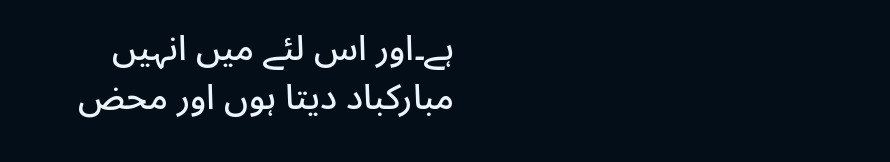ہے۔اور اس لئے میں انہیں مبارکباد دیتا ہوں اور محض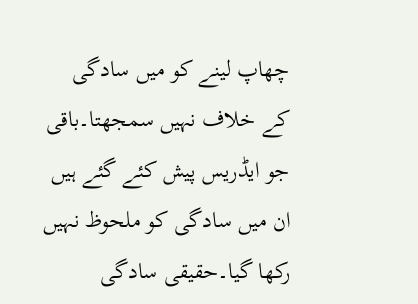چھاپ لینے کو میں سادگی کے خلاف نہیں سمجھتا۔باقی جو ایڈریس پیش کئے گئے ہیں ان میں سادگی کو ملحوظ نہیں رکھا گیا۔حقیقی سادگی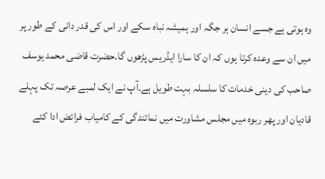وہ ہوتی ہے جسے انسان ہر جگہ اور ہمیشہ نباہ سکے اور اس کی قدر دانی کے طور پر میں ان سے وعدہ کرتا ہوں کہ ان کا سارا ایڈریس پڑھوں گا۔حضرت قاضی محمد یوسف صاحب کی دینی خدمات کا سلسلہ بہت طویل ہے۔آپ نے ایک لمبے عرصہ تک پہلے قادیان اور پھر ربوہ میں مجلس مشاورت میں نمائندگی کے کامیاب فرائض ادا کئے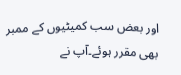اور بعض سب کمیٹیوں کے ممبر بھی مقرر ہوئے۔آپ نے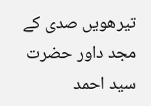تیرھویں صدی کے مجد داور حضرت سید احمد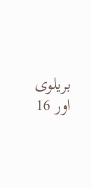بریلوی اور 16